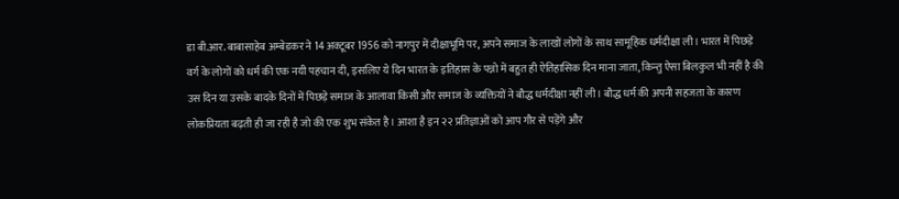डा बी.आर. बाबासाहेब अम्बेडकर ने 14 अक्टूबर 1956 को नागपुर में दीक्षाभूमि पर, अपने समाज के लाखों लोगों के साथ सामूहिक धर्मदीक्षा ली। भारत में पिछड़े वर्ग के लोगों को धर्म की एक नयी पहचान दी, इसलिए ये दिन भारत के इतिहास के पन्नो में बहुत ही ऐतिहासिक दिन माना जाता, किन्तु ऐसा बिलकुल भी नहीं है की उस दिन या उसके बादके दिनों में पिछड़े समाज के आलावा किसी और समाज के व्यक्तियों ने बौद्ध धर्मदीक्षा नहीं ली। बौद्ध धर्म की अपनी सहजता के कारण लोकप्रियता बढ़ती ही जा रही है जो की एक शुभ संकेत है। आशा है इन २२ प्रतिज्ञाओं को आप गौर से पड़ेंगे और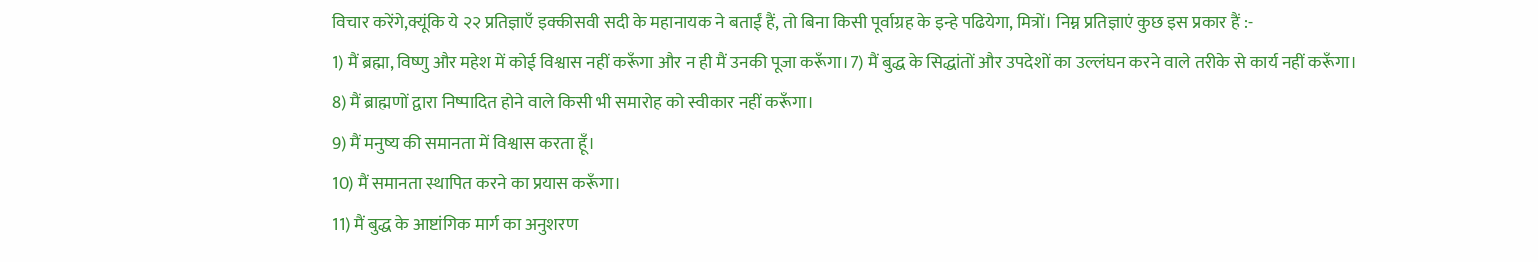विचार करेंगे,क्यूंकि ये २२ प्रतिज्ञाएँ इक्कीसवी सदी के महानायक ने बताईं हैं, तो बिना किसी पूर्वाग्रह के इन्हे पढियेगा, मित्रों। निम्न प्रतिज्ञाएं कुछ इस प्रकार हैं :-
1) मैं ब्रह्मा, विष्णु और महेश में कोई विश्वास नहीं करूँगा और न ही मैं उनकी पूजा करूँगा।7) मैं बुद्ध के सिद्धांतों और उपदेशों का उल्लंघन करने वाले तरीके से कार्य नहीं करूँगा।
8) मैं ब्राह्मणों द्वारा निष्पादित होने वाले किसी भी समारोह को स्वीकार नहीं करूँगा।
9) मैं मनुष्य की समानता में विश्वास करता हूँ।
10) मैं समानता स्थापित करने का प्रयास करूँगा।
11) मैं बुद्ध के आष्टांगिक मार्ग का अनुशरण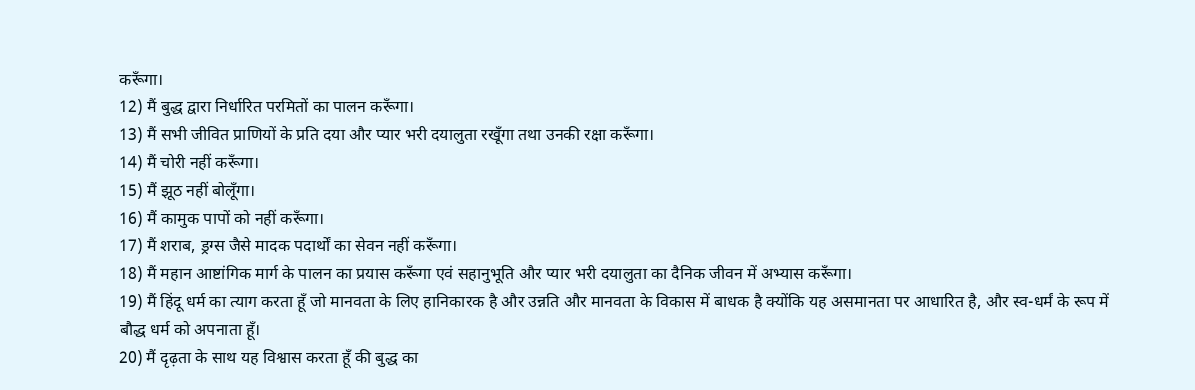करूँगा।
12) मैं बुद्ध द्वारा निर्धारित परमितों का पालन करूँगा।
13) मैं सभी जीवित प्राणियों के प्रति दया और प्यार भरी दयालुता रखूँगा तथा उनकी रक्षा करूँगा।
14) मैं चोरी नहीं करूँगा।
15) मैं झूठ नहीं बोलूँगा।
16) मैं कामुक पापों को नहीं करूँगा।
17) मैं शराब, ड्रग्स जैसे मादक पदार्थों का सेवन नहीं करूँगा।
18) मैं महान आष्टांगिक मार्ग के पालन का प्रयास करूँगा एवं सहानुभूति और प्यार भरी दयालुता का दैनिक जीवन में अभ्यास करूँगा।
19) मैं हिंदू धर्म का त्याग करता हूँ जो मानवता के लिए हानिकारक है और उन्नति और मानवता के विकास में बाधक है क्योंकि यह असमानता पर आधारित है, और स्व-धर्मं के रूप में बौद्ध धर्म को अपनाता हूँ।
20) मैं दृढ़ता के साथ यह विश्वास करता हूँ की बुद्ध का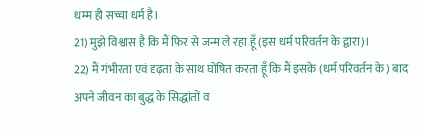धम्म ही सच्चा धर्म है।
21) मुझे विश्वास है कि मैं फिर से जन्म ले रहा हूँ (इस धर्म परिवर्तन के द्वारा)।
22) मैं गंभीरता एवं दृढ़ता के साथ घोषित करता हूँ कि मैं इसके (धर्म परिवर्तन के) बाद अपने जीवन का बुद्ध के सिद्धांतों व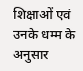शिक्षाओं एवं उनके धम्म के अनुसार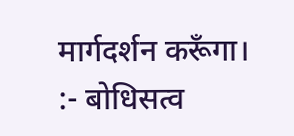मार्गदर्शन करूँगा।
:- बोधिसत्व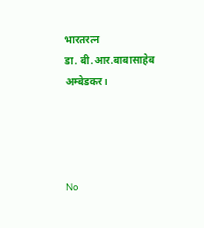भारतरत्न
डा. बी.आर.बाबासाहेब अम्बेडकर।




No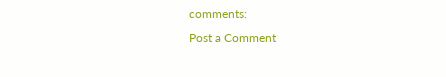comments:
Post a Comment